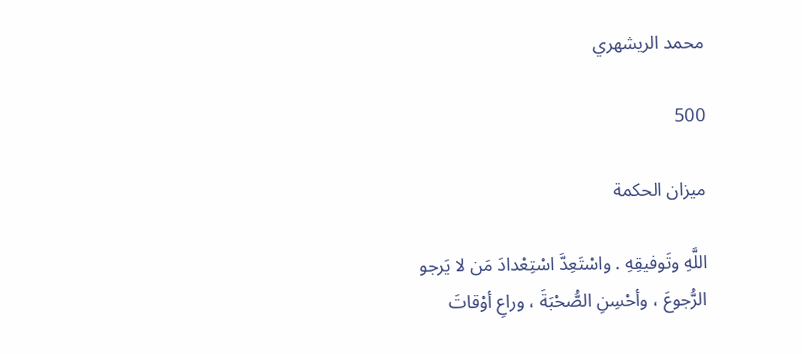محمد الريشهري

500

ميزان الحكمة

اللَّهِ وتَوفيقِهِ . واسْتَعِدَّ اسْتِعْدادَ مَن لا يَرجو الرُّجوعَ ، وأحْسِنِ الصُّحْبَةَ ، وراعِ أوْقاتَ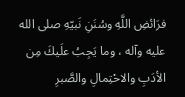فرَائضِ اللَّهِ وسُنَنِ نَبيّهِ صلى الله عليه وآله ، وما يَجِبُ علَيكَ مِن الأدَبِ والاحْتِمالِ والصَّبرِ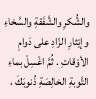والشُّكرِ والشَّفَقةِ والسَّخاءِ وإيْثارِ الزّادِ على دَوامِ الأوْقاتِ . ثُمَّ اغْسِلْ بماءِ التَّوبةِ الخالِصَةِ ذُنوبَكَ ،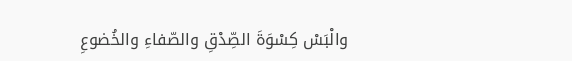والْبَسْ كِسْوَةَ الصِّدْقِ والصّفاءِ والخُضوعِ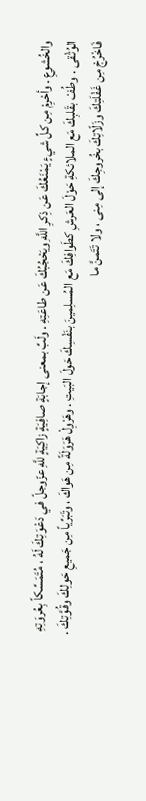والخُشوعِ . وأحْرِمْ مِن كلِّ شيءٍ يَمْنَعُكَ عَن ذِكرِ اللَّهِ ويَحْجُبُكَ عَن طاعَتِهِ . ولَبِّ بمعنى إجابَةٍ صافِيَةٍ زاكِيَةٍ للَّهِ عزّوجلّ في دَعْوَتِكَ لَهُ ، مُتَمَسِّكاً بِعُروَتِهِ الوُثْقى . وطُفْ بقَلبِكَ مَع الملائكةِ حَوْلَ العَرشِ كطَوافِكَ مَع المُسلِمينَ بنَفْسِكَ حَولَ البَيتِ . وهَرْوِلْ هَرَوَلَةً مِن هَواكَ ، وتَبَرِّياً مِن جَميعِ حَولِكَ وقُوَّتِكَ . فَاخْرُجْ مِن غَفْلَتِكَ وزَلّاتِكَ بخُروجِكَ إلى مِنى ، ولا تَتَمنَّ ما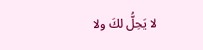لا يَحِلُّ لكَ ولا